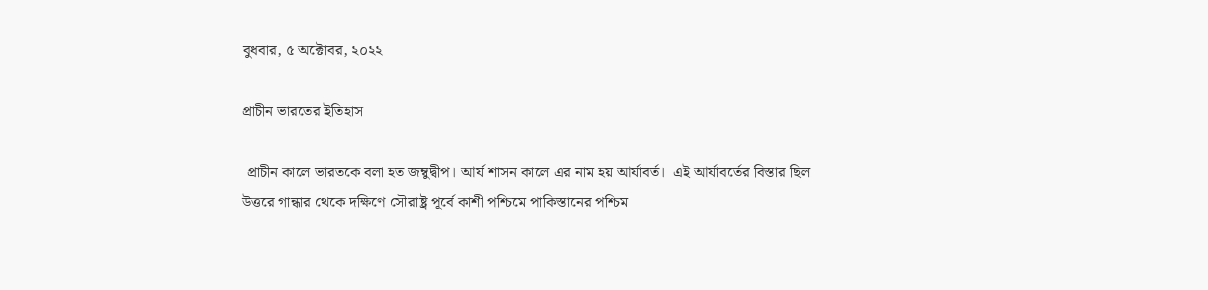বুধবার, ৫ অক্টোবর, ২০২২

প্রাচীন ভারতের ইতিহাস

 প্রাচীন কালে ভারতকে বলা হত জম্বুদ্বীপ। আর্য শাসন কালে এর নাম হয় আর্যাবর্ত।  এই আর্যাবর্তের বিস্তার ছিল উত্তরে গান্ধার থেকে দক্ষিণে সৌরাষ্ট্র পূর্বে কাশী পশ্চিমে পাকিস্তানের পশ্চিম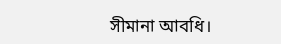সীমানা আবধি।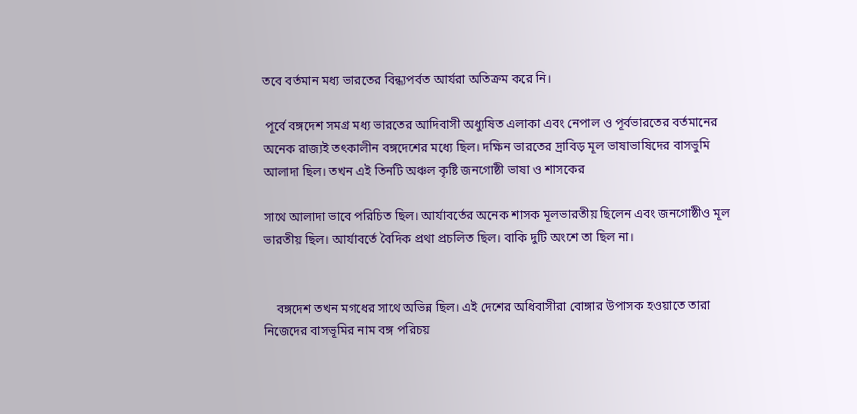তবে বর্তমান মধ্য ভারতের বিন্ধ্যপর্বত আর্যরা অতিক্রম করে নি।

 পূর্বে বঙ্গদেশ সমগ্র মধ্য ভারতের আদিবাসী অধ্যুষিত এলাকা এবং নেপাল ও পূর্বভারতের বর্তমানের অনেক রাজ্যই তৎকালীন বঙ্গদেশের মধ্যে ছিল। দক্ষিন ভারতের দ্রাবিড় মূল ভাষাভাষিদের বাসভুমি আলাদা ছিল। তখন এই তিনটি অঞ্চল কৃষ্টি জনগোষ্ঠী ভাষা ও শাসকের

সাথে আলাদা ভাবে পরিচিত ছিল। আর্যাবর্তের অনেক শাসক মূলভারতীয় ছিলেন এবং জনগোষ্ঠীও মূল ভারতীয় ছিল। আর্যাবর্তে বৈদিক প্রথা প্রচলিত ছিল। বাকি দুটি অংশে তা ছিল না।


    বঙ্গদেশ তখন মগধের সাথে অভিন্ন ছিল। এই দেশের অধিবাসীরা বোঙ্গার উপাসক হওয়াতে তারা নিজেদের বাসভূমির নাম বঙ্গ পরিচয়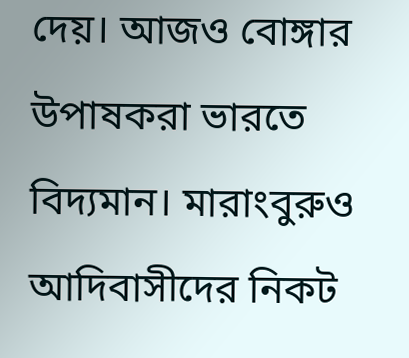দেয়। আজও বোঙ্গার উপাষকরা ভারতে বিদ্যমান। মারাংবুরুও আদিবাসীদের নিকট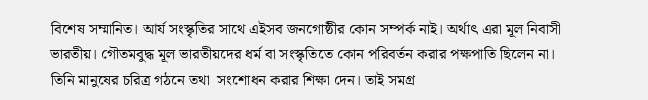বিশেষ সম্মানিত। আর্য সংস্কৃতির সাথে এইসব জনগোষ্ঠীর কোন সম্পর্ক নাই। অর্থাৎ এরা মূল নিবাসী ভারতীয়। গৌতমবুদ্ধ মূল ভারতীয়দের ধর্ম বা সংস্কৃতিতে কোন পরিবর্তন করার পক্ষপাতি ছিলেন না। তিনি মানুষের চরিত্র গঠনে তথা  সংশোধন করার শিক্ষা দেন। তাই সমগ্র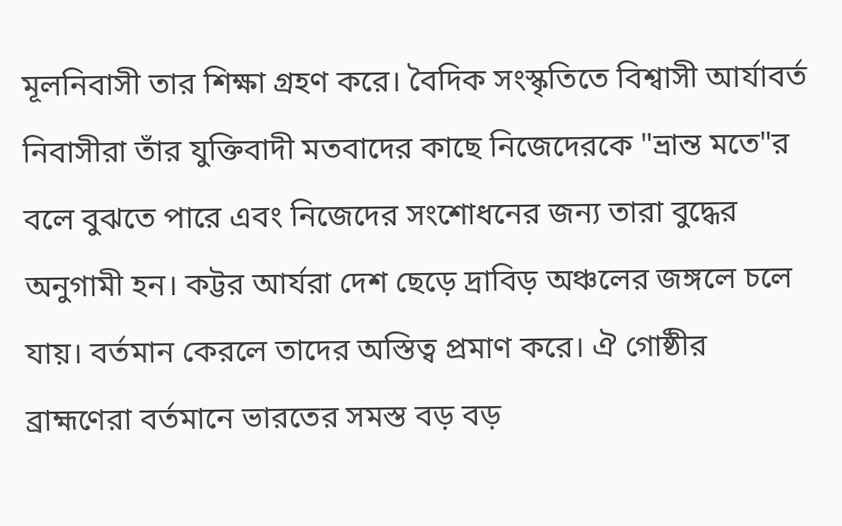মূলনিবাসী তার শিক্ষা গ্রহণ করে। বৈদিক সংস্কৃতিতে বিশ্বাসী আর্যাবর্ত নিবাসীরা তাঁর যুক্তিবাদী মতবাদের কাছে নিজেদেরকে "ভ্রান্ত মতে"র বলে বুঝতে পারে এবং নিজেদের সংশোধনের জন্য তারা বুদ্ধের অনুগামী হন। কট্টর আর্যরা দেশ ছেড়ে দ্রাবিড় অঞ্চলের জঙ্গলে চলে যায়। বর্তমান কেরলে তাদের অস্তিত্ব প্রমাণ করে। ঐ গোষ্ঠীর ব্রাহ্মণেরা বর্তমানে ভারতের সমস্ত বড় বড়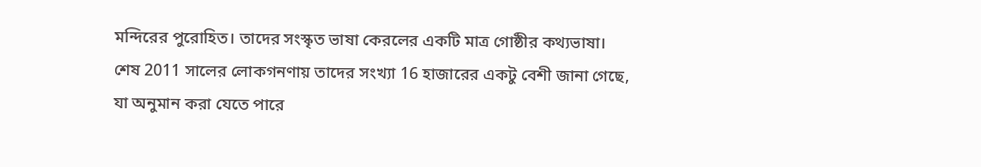মন্দিরের পুরোহিত। তাদের সংস্কৃত ভাষা কেরলের একটি মাত্র গোষ্ঠীর কথ্যভাষা। শেষ 2011 সালের লোকগনণায় তাদের সংখ্যা 16 হাজারের একটু বেশী জানা গেছে, যা অনুমান করা যেতে পারে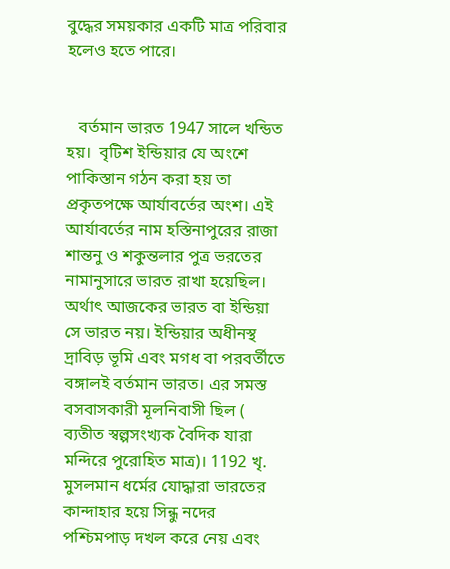বুদ্ধের সময়কার একটি মাত্র পরিবার হলেও হতে পারে।


   বর্তমান ভারত 1947 সালে খন্ডিত হয়।  বৃটিশ ইন্ডিয়ার যে অংশে পাকিস্তান গঠন করা হয় তা প্রকৃতপক্ষে আর্যাবর্তের অংশ। এই আর্যাবর্তের নাম হস্তিনাপুরের রাজা  শান্তনু ও শকুন্তলার পুত্র ভরতের নামানুসারে ভারত রাখা হয়েছিল। অর্থাৎ আজকের ভারত বা ইন্ডিয়া সে ভারত নয়। ইন্ডিয়ার অধীনস্থ দ্রাবিড় ভূমি এবং মগধ বা পরবর্তীতে বঙ্গালই বর্তমান ভারত। এর সমস্ত বসবাসকারী মূলনিবাসী ছিল ( ব্যতীত স্বল্পসংখ্যক বৈদিক যারা মন্দিরে পুরোহিত মাত্র)। 1192 খৃ. মুসলমান ধর্মের যোদ্ধারা ভারতের কান্দাহার হয়ে সিন্ধু নদের পশ্চিমপাড় দখল করে নেয় এবং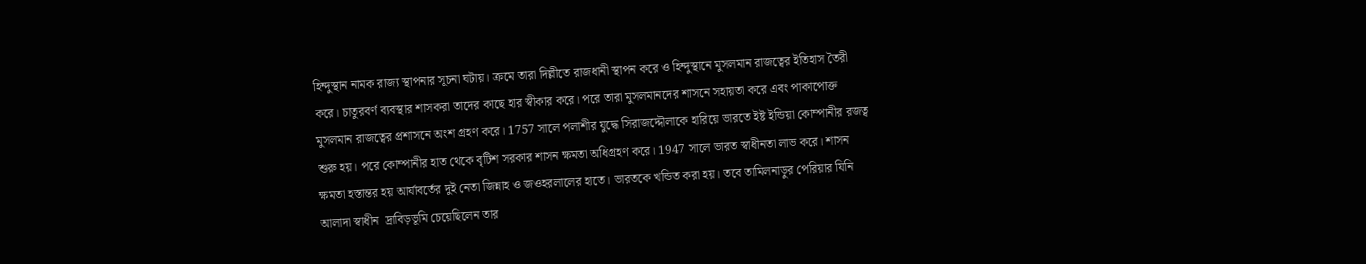হিন্দুস্থান নামক রাজ্য স্থাপনার সূচনা ঘটায়। ক্রমে তারা দিল্লীতে রাজধানী স্থাপন করে ও হিন্দুস্থানে মুসলমান রাজত্বের ইতিহাস তৈরী করে। চাতুরবর্ণ ব্যবস্থার শাসকরা তাদের কাছে হার স্বীকার করে। পরে তারা মুসলমানদের শাসনে সহায়তা করে এবং পাকাপোক্ত মুসলমান রাজত্বের প্রশাসনে অংশ গ্রহণ করে। 1757 সালে পলাশীর যুদ্ধে সিরাজদ্দৌলাকে হারিয়ে ভারতে ইষ্ট ইন্ডিয়া কোম্পানীর রজত্ব শুরু হয়। পরে কোম্পানীর হাত থেকে বৃটিশ সরকার শাসন ক্ষমতা অধিগ্রহণ করে। 1947 সালে ভারত স্বাধীনতা লাভ করে। শাসন ক্ষমতা হস্তান্তর হয় আর্যাবর্তের দুই নেতা জিন্নাহ ও জওহরলালের হাতে। ভারতকে খন্ডিত করা হয়। তবে তামিলনাড়ুর পেরিয়ার যিনি আলাদা স্বাধীন  দ্রাবিড়ভূমি চেয়েছিলেন তার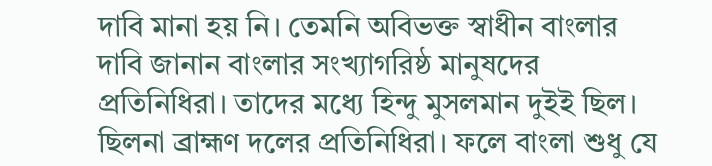দাবি মানা হয় নি। তেমনি অবিভক্ত স্বাধীন বাংলার দাবি জানান বাংলার সংখ্যাগরিষ্ঠ মানুষদের প্রতিনিধিরা। তাদের মধ্যে হিন্দু মুসলমান দুইই ছিল। ছিলনা ব্রাহ্মণ দলের প্রতিনিধিরা। ফলে বাংলা শুধু যে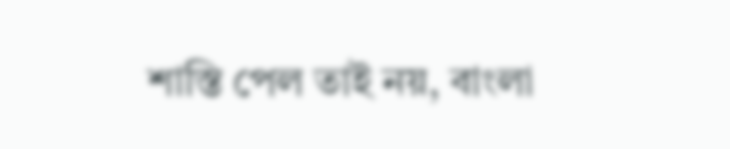শাস্তি পেল তাই নয়, বাংলা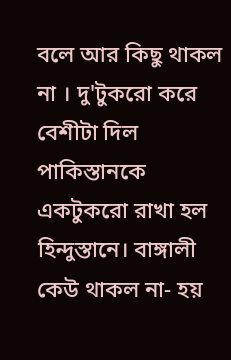বলে আর কিছু থাকল না । দু'টুকরো করে বেশীটা দিল পাকিস্তানকে একটুকরো রাখা হল হিন্দুস্তানে। বাঙ্গালী কেউ থাকল না- হয়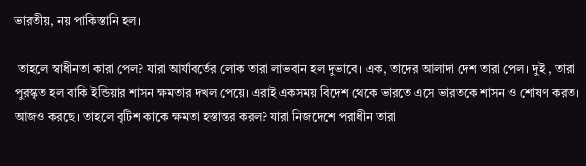ভারতীয়, নয় পাকিস্তানি হল।

 তাহলে স্বাধীনতা কারা পেল? যারা আর্যাবর্তের লোক তারা লাভবান হল দুভাবে। এক, তাদের আলাদা দেশ তারা পেল। দুই , তারা পুরস্কৃত হল বাকি ইন্ডিয়ার শাসন ক্ষমতার দখল পেয়ে। এরাই একসময় বিদেশ থেকে ভারতে এসে ভারতকে শাসন ও শোষণ করত। আজও করছে। তাহলে বৃটিশ কাকে ক্ষমতা হস্তান্তর করল? যারা নিজদেশে পরাধীন তারা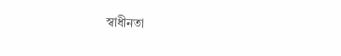স্বাধীনতা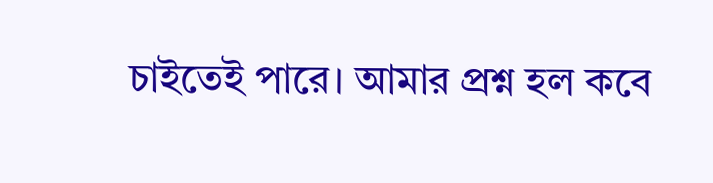চাইতেই পারে। আমার প্রশ্ন হল কবে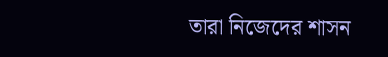তারা নিজেদের শাসন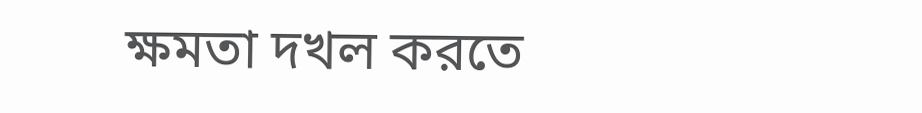ক্ষমতা দখল করতে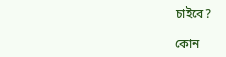চাইবে?

কোন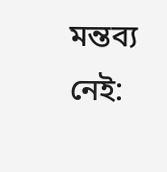মন্তব্য নেই: